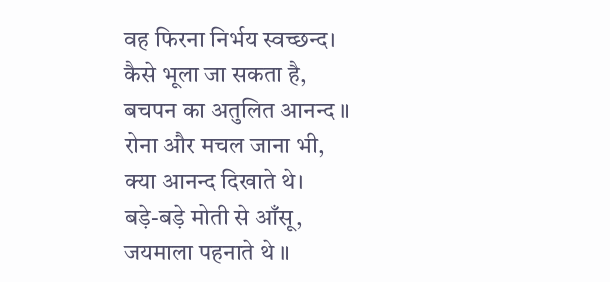वह फिरना निर्भय स्वच्छन्द।
कैसे भूला जा सकता है,
बचपन का अतुलित आनन्द ॥
रोना और मचल जाना भी,
क्या आनन्द दिखाते थे।
बड़े-बड़े मोती से आँसू,
जयमाला पहनाते थे ॥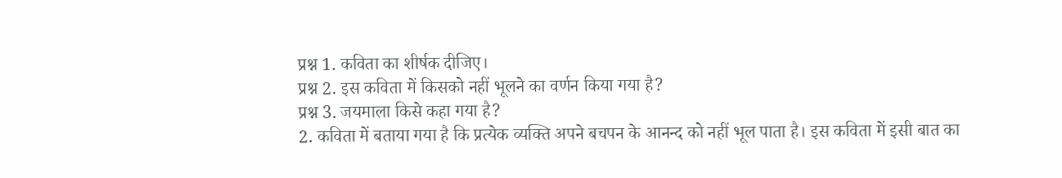प्रश्न 1. कविता का शीर्षक दीजिए।
प्रश्न 2. इस कविता में किसको नहीं भूलने का वर्णन किया गया है?
प्रश्न 3. जयमाला किसे कहा गया है?
2. कविता में बताया गया है कि प्रत्येक व्यक्ति अपने बचपन के आनन्द को नहीं भूल पाता है। इस कविता में इसी बात का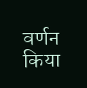वर्णन किया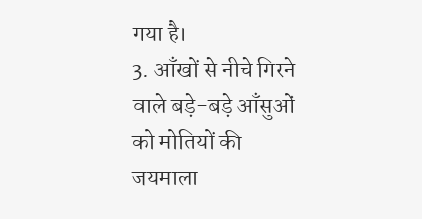गया है।
3. आँखों से नीचे गिरने वाले बड़े-बड़े आँसुओं को मोतियों की जयमाला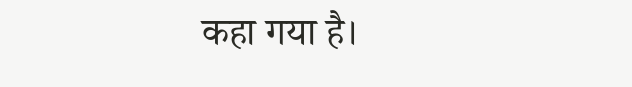कहा गया है।